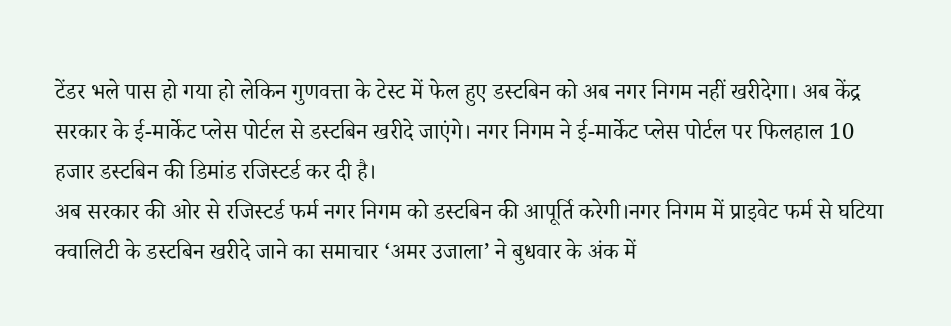टेंडर भले पास हो गया हो लेकिन गुणवत्ता के टेस्ट में फेल हुए डस्टबिन को अब नगर निगम नहीं खरीदेगा। अब केंद्र सरकार के ई-मार्केट प्लेस पोर्टल से डस्टबिन खरीदे जाएंगे। नगर निगम ने ई-मार्केट प्लेस पोर्टल पर फिलहाल 10 हजार डस्टबिन की डिमांड रजिस्टर्ड कर दी है।
अब सरकार की ओर से रजिस्टर्ड फर्म नगर निगम को डस्टबिन की आपूर्ति करेगी।नगर निगम में प्राइवेट फर्म से घटिया क्वालिटी के डस्टबिन खरीदे जाने का समाचार ‘अमर उजाला’ ने बुधवार के अंक में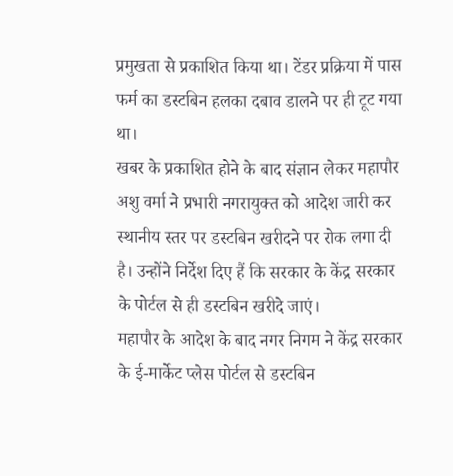प्रमुखता से प्रकाशित किया था। टेंडर प्रक्रिया में पास फर्म का डस्टबिन हलका दबाव डालने पर ही टूट गया था।
खबर के प्रकाशित होने के बाद संज्ञान लेकर महापौर अशु वर्मा ने प्रभारी नगरायुक्त को आदेश जारी कर स्थानीय स्तर पर डस्टबिन खरीदने पर रोक लगा दी है। उन्होंने निर्देश दिए हैं कि सरकार के केंद्र सरकार के पोर्टल से ही डस्टबिन खरीदे जाएं।
महापौर के आदेश के बाद नगर निगम ने केंद्र सरकार के ई-मार्केट प्लेस पोर्टल से डस्टबिन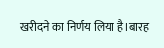खरीदने का निर्णय लिया है।बारह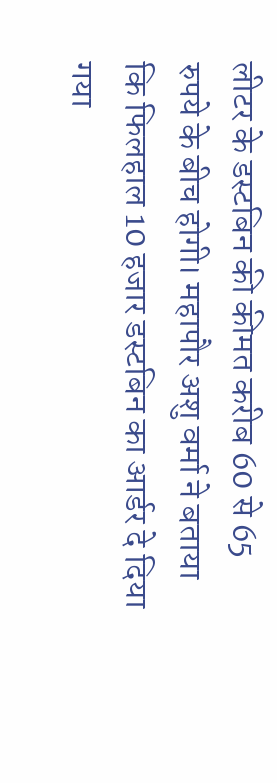लीटर के डस्टबिन की कीमत करीब 60 से 65 रुपये के बीच होगी। महापौर अशु वर्मा ने बताया कि फिलहाल 10 हजार डस्टबिन का आर्डर दे दिया गया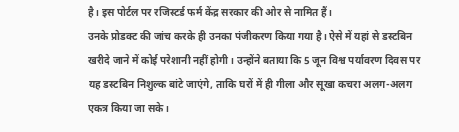है। इस पोर्टल पर रजिस्टर्ड फर्म केंद्र सरकार की ओर से नामित हैं।
उनके प्रोडक्ट की जांच करके ही उनका पंजीकरण किया गया है। ऐसे में यहां से डस्टबिन खरीदे जाने में कोई परेशानी नहीं होगी। उन्होंने बताया कि 5 जून विश्व पर्यावरण दिवस पर यह डस्टबिन निशुल्क बांटे जाएंगे, ताकि घरों में ही गीला और सूखा कचरा अलग-अलग एकत्र किया जा सके।